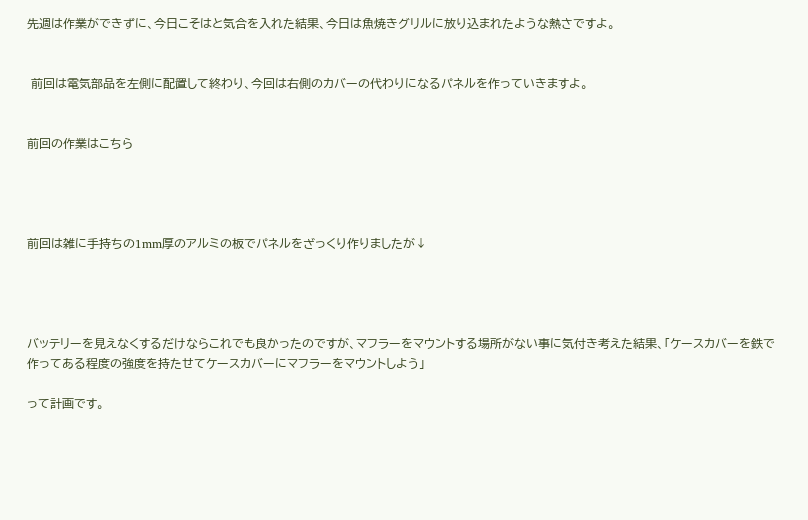先週は作業ができずに、今日こそはと気合を入れた結果、今日は魚焼きグリルに放り込まれたような熱さですよ。


 前回は電気部品を左側に配置して終わり、今回は右側のカバーの代わりになるパネルを作っていきますよ。


前回の作業はこちら




前回は雑に手持ちの1mm厚のアルミの板でパネルをざっくり作りましたが↓




バッテリーを見えなくするだけならこれでも良かったのですが、マフラーをマウントする場所がない事に気付き考えた結果、「ケースカバーを鉄で作ってある程度の強度を持たせてケースカバーにマフラーをマウントしよう」

って計画です。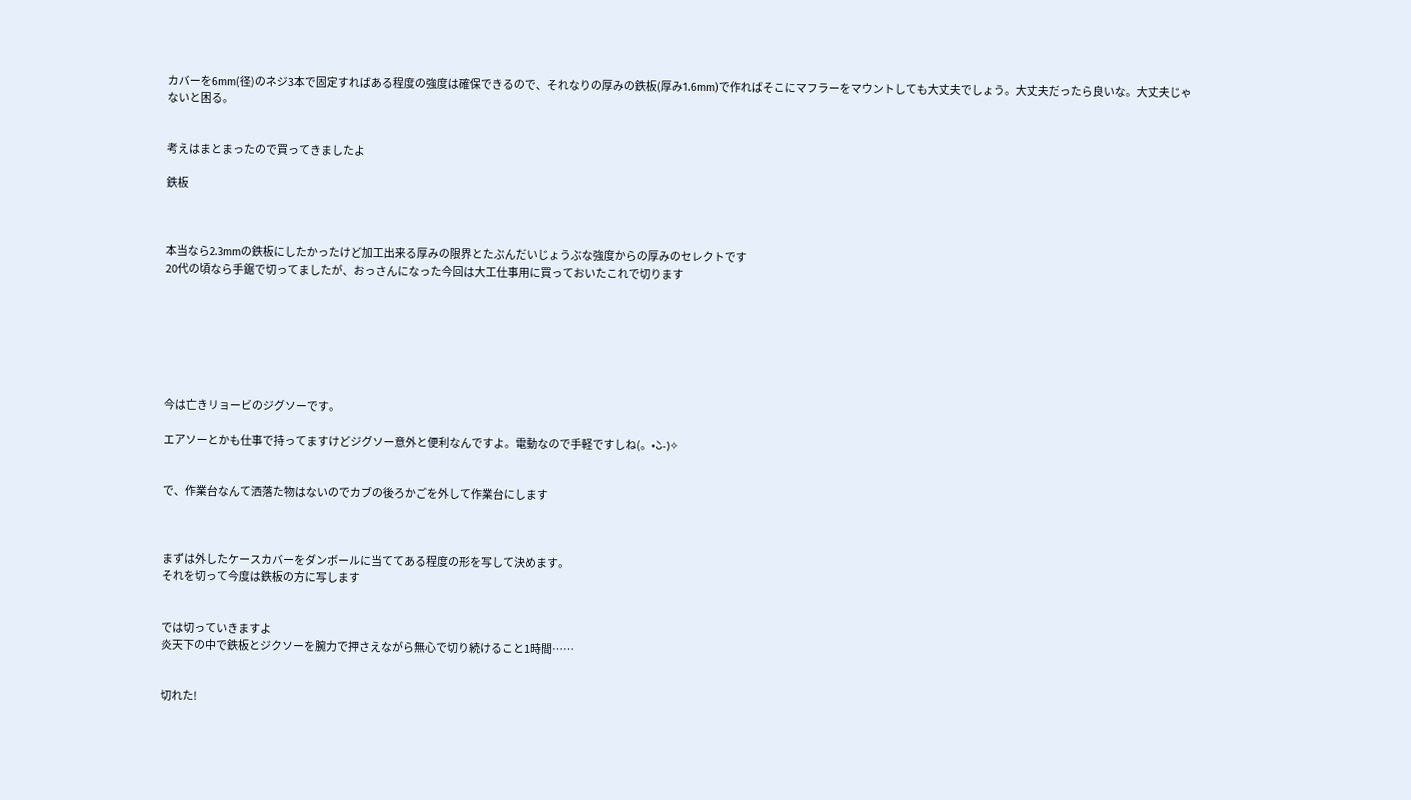カバーを6mm(径)のネジ3本で固定すればある程度の強度は確保できるので、それなりの厚みの鉄板(厚み1.6mm)で作ればそこにマフラーをマウントしても大丈夫でしょう。大丈夫だったら良いな。大丈夫じゃないと困る。


考えはまとまったので買ってきましたよ

鉄板



本当なら2.3mmの鉄板にしたかったけど加工出来る厚みの限界とたぶんだいじょうぶな強度からの厚みのセレクトです
20代の頃なら手鋸で切ってましたが、おっさんになった今回は大工仕事用に買っておいたこれで切ります







今は亡きリョービのジグソーです。

エアソーとかも仕事で持ってますけどジグソー意外と便利なんですよ。電動なので手軽ですしね(。•̀ᴗ-)✧


で、作業台なんて洒落た物はないのでカブの後ろかごを外して作業台にします



まずは外したケースカバーをダンボールに当ててある程度の形を写して決めます。
それを切って今度は鉄板の方に写します


では切っていきますよ
炎天下の中で鉄板とジクソーを腕力で押さえながら無心で切り続けること1時間……


切れた!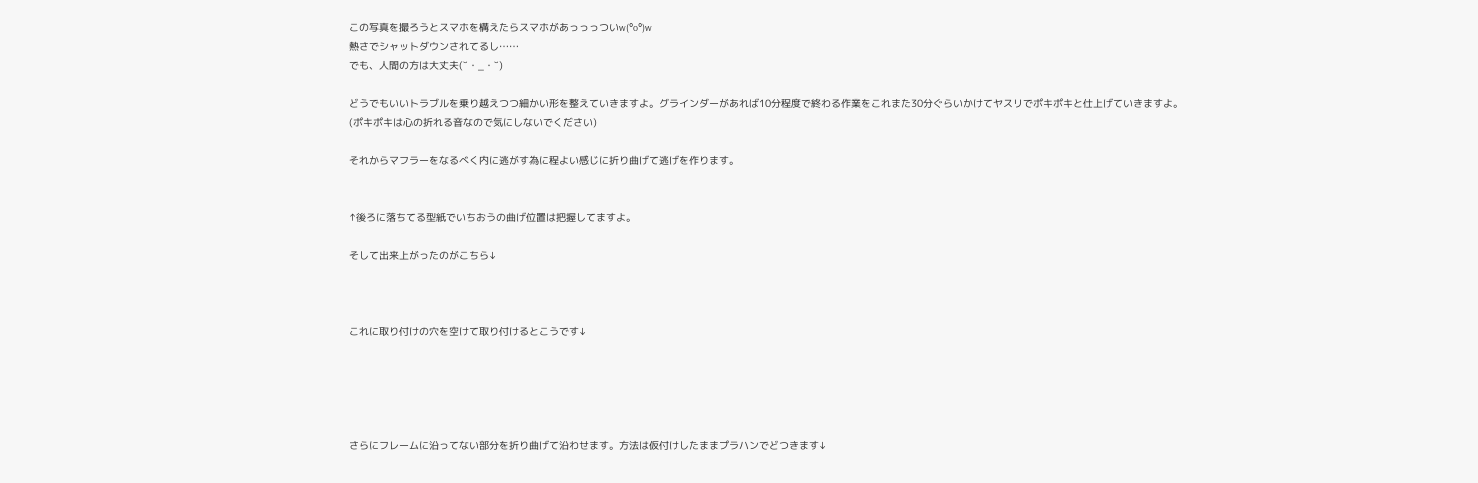この写真を撮ろうとスマホを構えたらスマホがあっっっついw(°o°)w
熱さでシャットダウンされてるし……
でも、人間の方は大丈夫(˘・_・˘)

どうでもいいトラブルを乗り越えつつ細かい形を整えていきますよ。グラインダーがあれば10分程度で終わる作業をこれまた30分ぐらいかけてヤスリでポキポキと仕上げていきますよ。
(ポキポキは心の折れる音なので気にしないでください)

それからマフラーをなるべく内に逃がす為に程よい感じに折り曲げて逃げを作ります。


↑後ろに落ちてる型紙でいちおうの曲げ位置は把握してますよ。

そして出来上がったのがこちら↓



これに取り付けの穴を空けて取り付けるとこうです↓





さらにフレームに沿ってない部分を折り曲げて沿わせます。方法は仮付けしたままプラハンでどつきます↓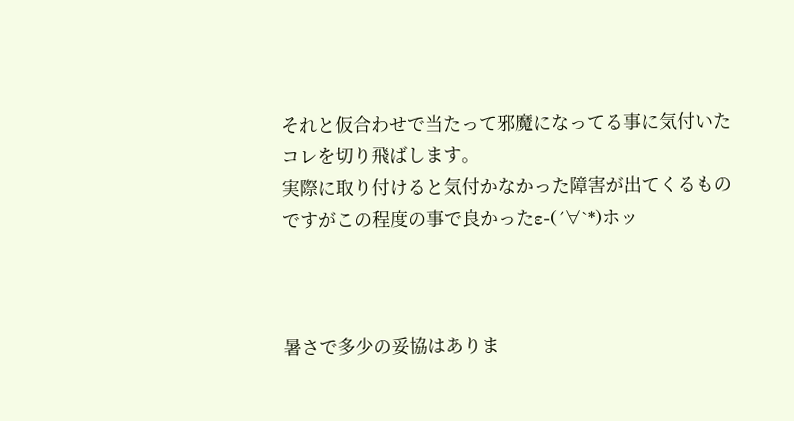それと仮合わせで当たって邪魔になってる事に気付いたコレを切り飛ばします。
実際に取り付けると気付かなかった障害が出てくるものですがこの程度の事で良かったε-(´∀`*)ホッ



暑さで多少の妥協はありま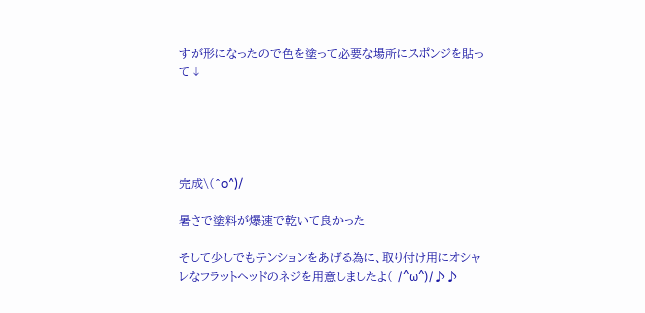すが形になったので色を塗って必要な場所にスポンジを貼って↓





完成\(^o^)/

暑さで塗料が爆速で乾いて良かった

そして少しでもテンションをあげる為に、取り付け用にオシャレなフラットヘッドのネジを用意しましたよ( /^ω^)/♪♪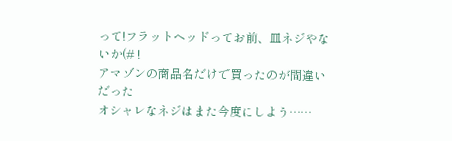って!フラットヘッドってお前、皿ネジやないか(# !
アマゾンの商品名だけで買ったのが間違いだった
オシャレなネジはまた今度にしよう……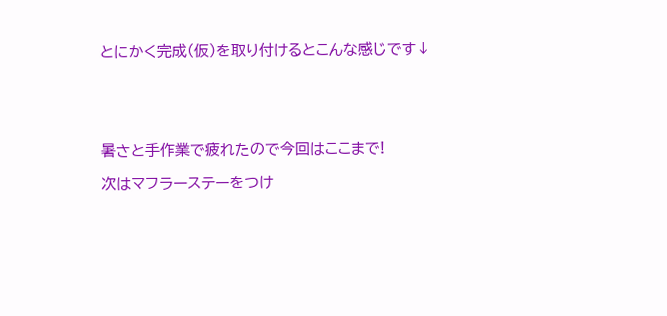とにかく完成(仮)を取り付けるとこんな感じです↓





暑さと手作業で疲れたので今回はここまで!

次はマフラーステーをつけ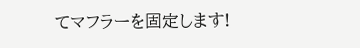てマフラーを固定します!